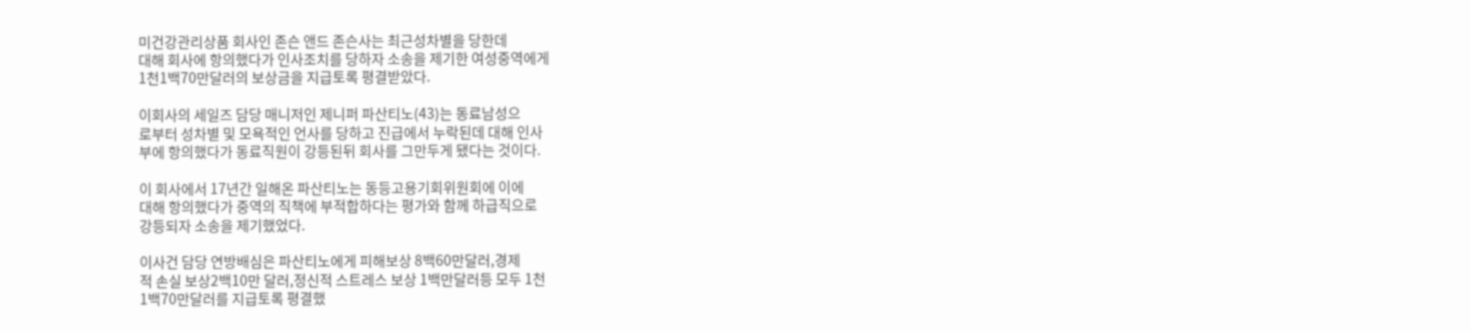미건강관리상품 회사인 존슨 앤드 존슨사는 최근성차별을 당한데
대해 회사에 항의했다가 인사조치를 당하자 소송을 제기한 여성중역에게
1천1백70만달러의 보상금을 지급토록 평결받았다.

이회사의 세일즈 담당 매니저인 제니퍼 파산티노(43)는 동료남성으
로부터 성차별 및 모욕적인 언사를 당하고 진급에서 누락된데 대해 인사
부에 항의했다가 동료직원이 강등된뒤 회사를 그만두게 됐다는 것이다.

이 회사에서 17년간 일해온 파산티노는 동등고용기회위원회에 이에
대해 항의했다가 중역의 직책에 부적합하다는 평가와 함께 하급직으로
강등되자 소송을 제기했었다.

이사건 담당 연방배심은 파산티노에게 피해보상 8백60만달러,경제
적 손실 보상2백10만 달러,정신적 스트레스 보상 1백만달러등 모두 1천
1백70만달러를 지급토록 평결했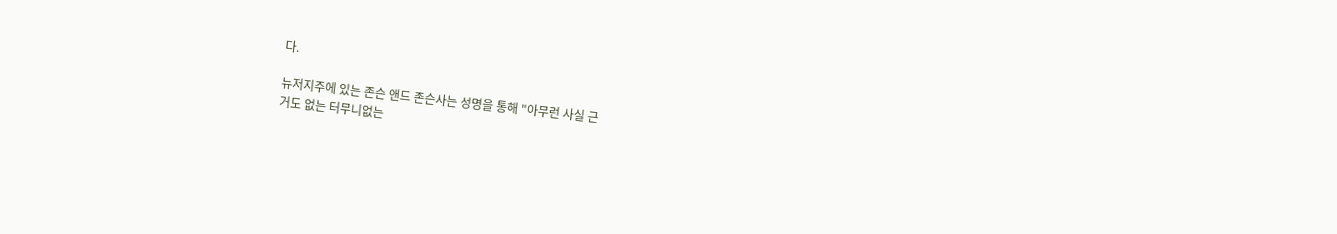다.

뉴저지주에 있는 존슨 앤드 존슨사는 성명을 통해 "아무런 사실 근
거도 없는 터무니없는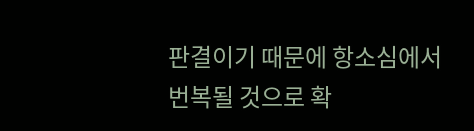판결이기 때문에 항소심에서 번복될 것으로 확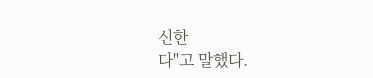신한
다"고 말했다.